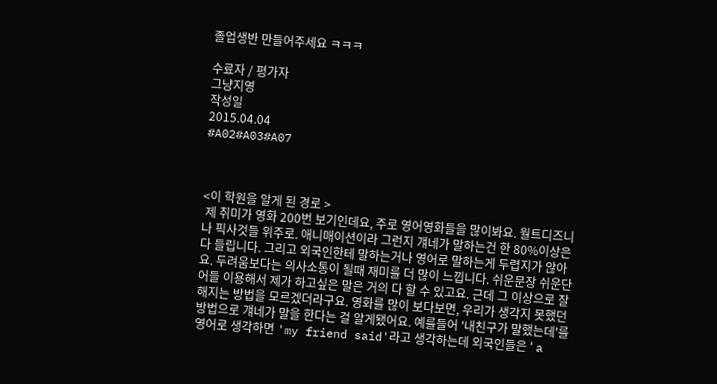졸업생반 만들어주세요 ㅋㅋㅋ

수료자 / 평가자
그냥지영
작성일
2015.04.04
#A02#A03#A07



<이 학원을 알게 된 경로 >
 제 취미가 영화 200번 보기인데요, 주로 영어영화들을 많이봐요. 월트디즈니나 픽사것들 위주로. 애니매이션이라 그런지 걔네가 말하는건 한 80%이상은 다 들립니다. 그리고 외국인한테 말하는거나 영어로 말하는게 두렵지가 않아요. 두려움보다는 의사소통이 될때 재미를 더 많이 느낍니다. 쉬운문장 쉬운단어들 이용해서 제가 하고싶은 말은 거의 다 할 수 있고요. 근데 그 이상으로 잘해지는 방법을 모르겠더라구요. 영화를 많이 보다보면, 우리가 생각지 못했던 방법으로 걔네가 말을 한다는 걸 알게됐어요. 예를들어 '내친구가 말했는데'를 영어로 생각하면 'my friend said'라고 생각하는데 외국인들은 ' a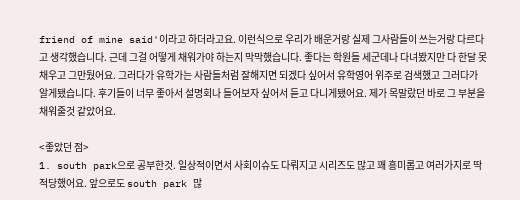friend of mine said'이라고 하더라고요. 이런식으로 우리가 배운거랑 실제 그사람들이 쓰는거랑 다르다고 생각했습니다. 근데 그걸 어떻게 채워가야 하는지 막막했습니다. 좋다는 학원들 세군데나 다녀봤지만 다 한달 못채우고 그만뒀어요. 그러다가 유학가는 사람들처럼 잘해지면 되겠다 싶어서 유학영어 위주로 검색했고 그러다가 알게됐습니다. 후기들이 너무 좋아서 설명회나 들어보자 싶어서 듣고 다니게됐어요. 제가 목말랐던 바로 그 부분을 채워줄것 같았어요.

<좋았던 점>
1. south park으로 공부한것. 일상적이면서 사회이슈도 다뤄지고 시리즈도 많고 꽤 흥미롭고 여러가지로 딱 적당했어요. 앞으로도 south park 많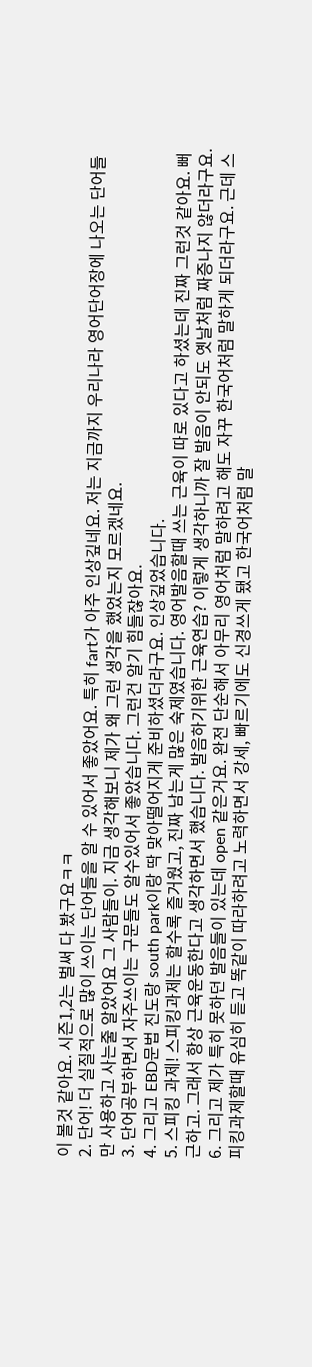이 볼것 같아요. 시즌1,2는 벌써 다 봤구요ㅋㅋ
2. 단어! 더 실질적으로 많이 쓰이는 단어들을 알 수 있어서 좋았어요. 특히 fart가 아주 인상깊네요. 저는 지금까지 우리나라 영어단어장에 나오는 단어들만 사용하고 사는줄 알았어요 그 사람들이. 지금 생각해보니 제가 왜 그런 생각을 했었는지 모르겠네요.
3. 단어공부하면서 자주쓰이는 구문들도 알수있어서 좋았습니다. 그런건 알기 힘들잖아요.
4. 그리고 EBD문법 진도랑 south park이랑 딱 맞아떨어지게 준비하셨더라구요. 인상깊었습니다.
5. 스피킹 과제! 스피킹과제는 할수록 즐거웠고, 진짜 남는게 많은 숙제였습니다. 영어발음할때 쓰는 근육이 따로 있다고 하셨는데 진짜 그런것 같아요. 뻐근하고. 그래서 항상 근육운동한다고 생각하면서 했습니다. 발음하기위한 근육연습? 이렇게 생각하니까 잘 발음이 안되도 옛날처럼 짜증나지 않더라구요.
6. 그리고 제가 특히 못하던 발음들이 있는데 open 같은거요. 완전 단순해서 아무리 영어처럼 말하려고 해도 자꾸 한국어처럼 말하게 되더라구요. 근데 스피킹과제할때 유심히 듣고 똑같이 따라하려고 노력하면서 강세, 빠르기에도 신경쓰게 됐고 한국어처럼 말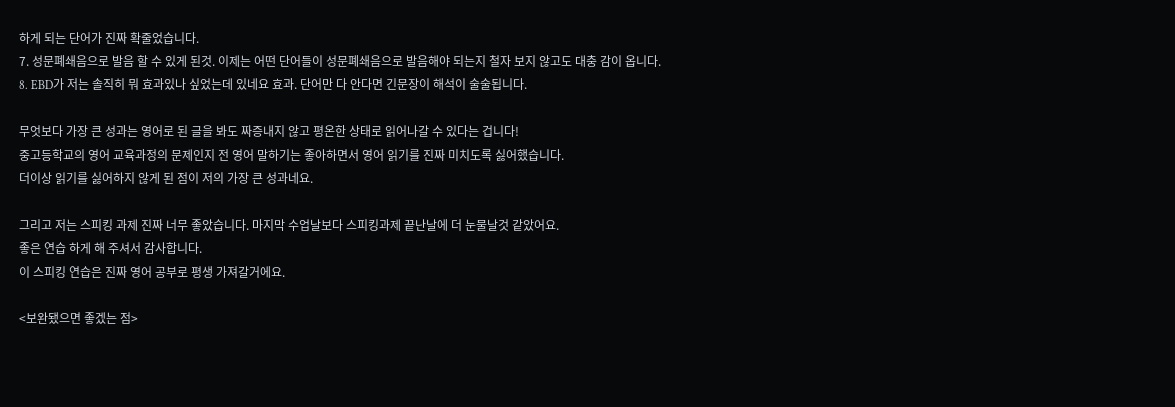하게 되는 단어가 진짜 확줄었습니다.
7. 성문폐쇄음으로 발음 할 수 있게 된것. 이제는 어떤 단어들이 성문폐쇄음으로 발음해야 되는지 철자 보지 않고도 대충 감이 옵니다.
8. EBD가 저는 솔직히 뭐 효과있나 싶었는데 있네요 효과. 단어만 다 안다면 긴문장이 해석이 술술됩니다.

무엇보다 가장 큰 성과는 영어로 된 글을 봐도 짜증내지 않고 평온한 상태로 읽어나갈 수 있다는 겁니다!
중고등학교의 영어 교육과정의 문제인지 전 영어 말하기는 좋아하면서 영어 읽기를 진짜 미치도록 싫어했습니다.
더이상 읽기를 싫어하지 않게 된 점이 저의 가장 큰 성과네요.

그리고 저는 스피킹 과제 진짜 너무 좋았습니다. 마지막 수업날보다 스피킹과제 끝난날에 더 눈물날것 같았어요.
좋은 연습 하게 해 주셔서 감사합니다.
이 스피킹 연습은 진짜 영어 공부로 평생 가져갈거에요.

<보완됐으면 좋겠는 점>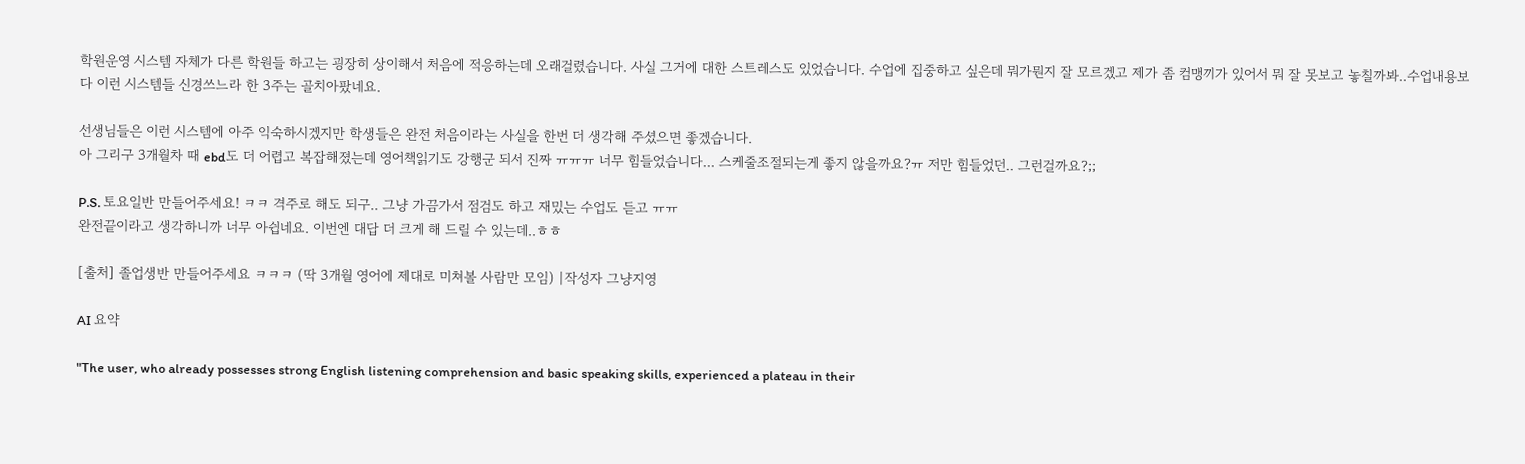학원운영 시스템 자체가 다른 학원들 하고는 굉장히 상이해서 처음에 적응하는데 오래걸렸습니다. 사실 그거에 대한 스트레스도 있었습니다. 수업에 집중하고 싶은데 뭐가뭔지 잘 모르겠고 제가 좀 컴맹끼가 있어서 뭐 잘 못보고 놓칠까봐..수업내용보다 이런 시스템들 신경쓰느라 한 3주는 골치아팠네요.

선생님들은 이런 시스템에 아주 익숙하시겠지만 학생들은 완전 처음이라는 사실을 한번 더 생각해 주셨으면 좋겠습니다.
아 그리구 3개월차 때 ebd도 더 어렵고 복잡해졌는데 영어책읽기도 강행군 되서 진짜 ㅠㅠㅠ 너무 힘들었습니다... 스케줄조절되는게 좋지 않을까요?ㅠ 저만 힘들었던.. 그런걸까요?;;

P.S. 토요일반 만들어주세요! ㅋㅋ 격주로 해도 되구.. 그냥 가끔가서 점검도 하고 재밌는 수업도 듣고 ㅠㅠ
완전끝이라고 생각하니까 너무 아쉽네요. 이번엔 대답 더 크게 해 드릴 수 있는데..ㅎㅎ

[출처] 졸업생반 만들어주세요 ㅋㅋㅋ (딱 3개월 영어에 제대로 미쳐볼 사람만 모임) |작성자 그냥지영

AI 요약

"The user, who already possesses strong English listening comprehension and basic speaking skills, experienced a plateau in their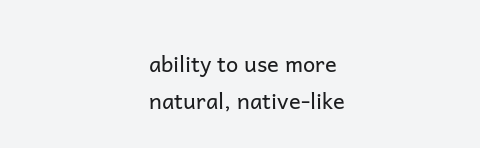ability to use more natural, native-like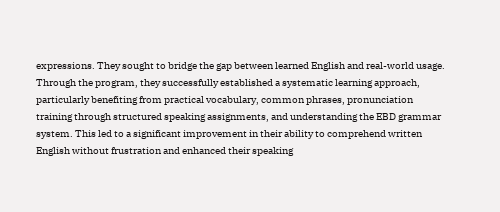expressions. They sought to bridge the gap between learned English and real-world usage. Through the program, they successfully established a systematic learning approach, particularly benefiting from practical vocabulary, common phrases, pronunciation training through structured speaking assignments, and understanding the EBD grammar system. This led to a significant improvement in their ability to comprehend written English without frustration and enhanced their speaking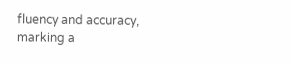fluency and accuracy, marking a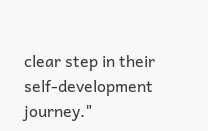clear step in their self-development journey."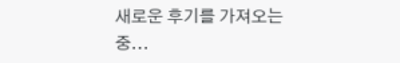새로운 후기를 가져오는 중...